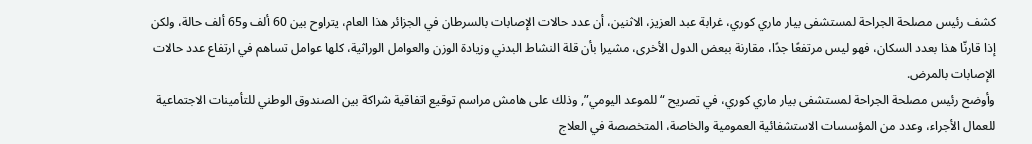كشف رئيس مصلحة الجراحة لمستشفى بيار ماري كوري، غرابة عبد العزيز، الاثنين، أن عدد حالات الإصابات بالسرطان في الجزائر هذا العام، يتراوح بين 60 ألف و65 ألف حالة، ولكن إذا قارنّا هذا بعدد السكان، فهو ليس مرتفعًا جدًا، مقارنة ببعض الدول الأخرى، مشيرا بأن قلة النشاط البدني وزيادة الوزن والعوامل الوراثية، كلها عوامل تساهم في ارتفاع عدد حالات الإصابات بالمرض.
وأوضح رئيس مصلحة الجراحة لمستشفى بيار ماري كوري، في تصريح “للموعد اليومي”, وذلك على هامش مراسم توقيع اتفاقية شراكة بين الصندوق الوطني للتأمينات الاجتماعية للعمال الأجراء، وعدد من المؤسسات الاستشفائية العمومية والخاصة، المتخصصة في العلاج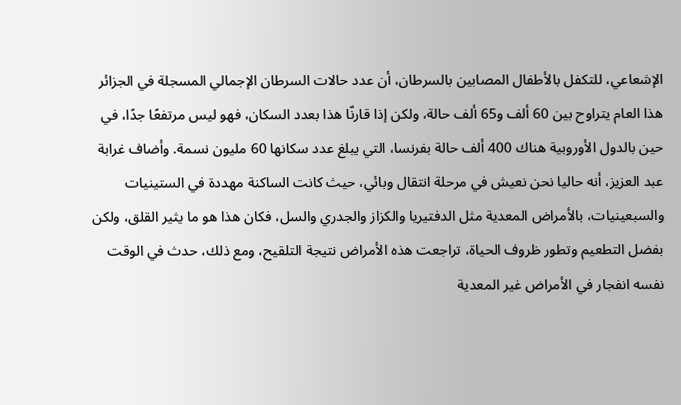الإشعاعي، للتكفل بالأطفال المصابين بالسرطان، أن عدد حالات السرطان الإجمالي المسجلة في الجزائر هذا العام يتراوح بين 60 ألف و65 ألف حالة، ولكن إذا قارنّا هذا بعدد السكان، فهو ليس مرتفعًا جدًا، في حين بالدول الأوروبية هناك 400 ألف حالة بفرنسا، التي يبلغ عدد سكانها 60 مليون نسمة. وأضاف غرابة عبد العزيز، أنه حاليا نحن نعيش في مرحلة انتقال وبائي، حيث كانت الساكنة مهددة في الستينيات والسبعينيات، بالأمراض المعدية مثل الدفتيريا والكزاز والجدري والسل، فكان هذا هو ما يثير القلق، ولكن بفضل التطعيم وتطور ظروف الحياة، تراجعت هذه الأمراض نتيجة التلقيح، ومع ذلك، حدث في الوقت نفسه انفجار في الأمراض غير المعدية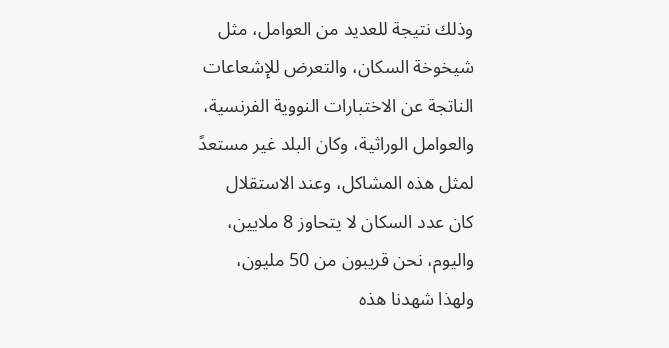وذلك نتيجة للعديد من العوامل، مثل شيخوخة السكان، والتعرض للإشعاعات الناتجة عن الاختبارات النووية الفرنسية، والعوامل الوراثية، وكان البلد غير مستعدً لمثل هذه المشاكل، وعند الاستقلال كان عدد السكان لا يتحاوز 8 ملايين، واليوم، نحن قريبون من 50 مليون، ولهذا شهدنا هذه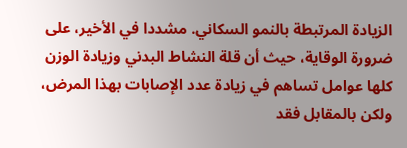الزيادة المرتبطة بالنمو السكاني. مشددا في الأخير، على ضرورة الوقاية، حيث أن قلة النشاط البدني وزيادة الوزن كلها عوامل تساهم في زيادة عدد الإصابات بهذا المرض، ولكن بالمقابل فقد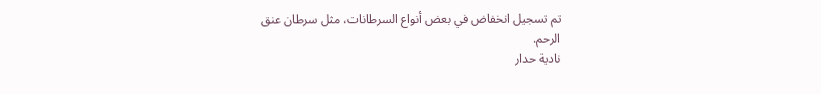تم تسجيل انخفاض في بعض أنواع السرطانات، مثل سرطان عنق الرحم.
نادية حدار